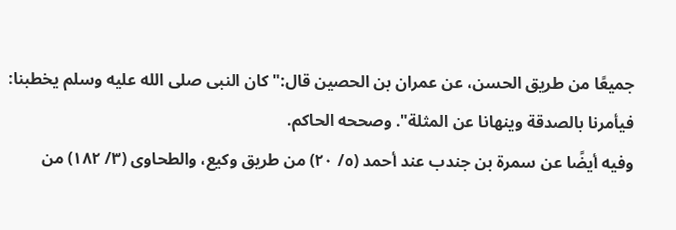جميعًا من طريق الحسن، عن عمران بن الحصين قال:"كان النبى صلى الله عليه وسلم يخطبنا: فيأمرنا بالصدقة وينهانا عن المثلة". وصححه الحاكم.
وفيه أيضًا عن سمرة بن جندب عند أحمد (٥/ ٢٠) من طريق وكيع، والطحاوى (٣/ ١٨٢) من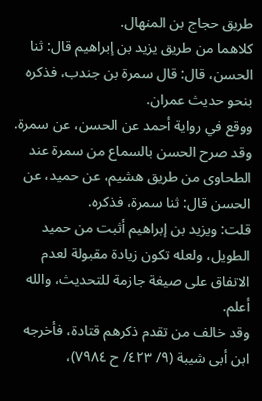طريق حجاج بن المنهال.
كلاهما من طريق يزيد بن إبراهيم قال: ثنا الحسن، قال: قال سمرة بن جندب، فذكره بنحو حديث عمران.
ووقع في رواية أحمد عن الحسن، عن سمرة. وقد صرح الحسن بالسماع من سمرة عند الطحاوى من طريق هشيم، عن حميد، عن الحسن قال: ثنا سمرة، فذكره.
قلت: ويزيد بن إبراهيم أثبت من حميد الطويل، ولعله تكون زيادة مقبولة لعدم الاتفاق على صيغة جازمة للتحديث، والله أعلم.
وقد خالف من تقدم ذكرهم قتادة، فأخرجه ابن أبى شيبة (٩/ ٤٢٣/ ح ٧٩٨٤)،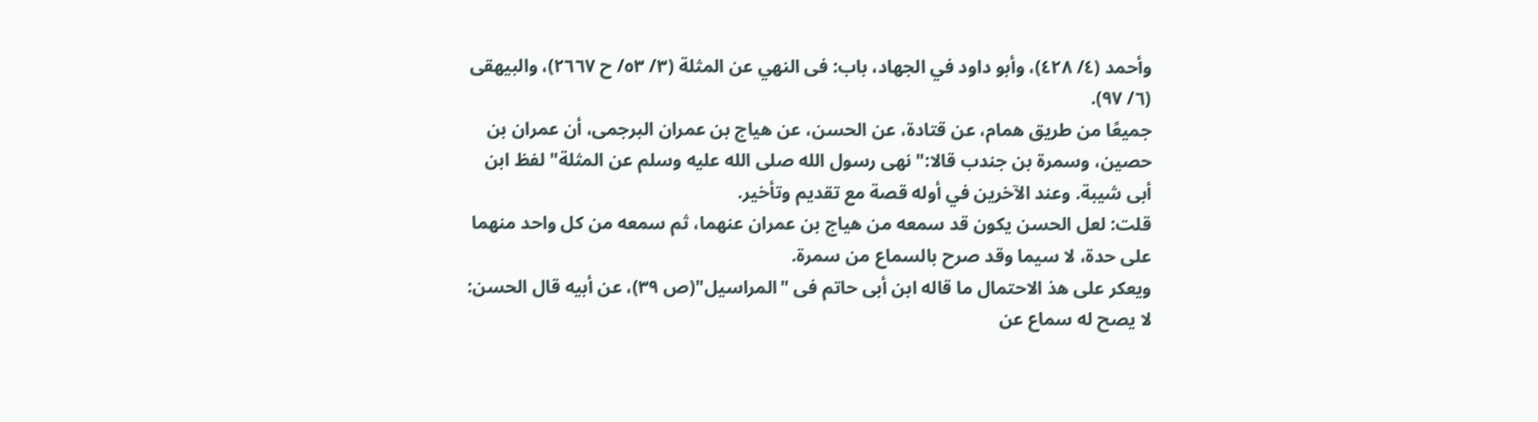وأحمد (٤/ ٤٢٨)، وأبو داود في الجهاد، باب: فى النهي عن المثلة (٣/ ٥٣/ ح ٢٦٦٧)، والبيهقى (٦/ ٩٧).
جميعًا من طريق همام، عن قتادة، عن الحسن، عن هياج بن عمران البرجمى، أن عمران بن حصين، وسمرة بن جندب قالا:"نهى رسول الله صلى الله عليه وسلم عن المثلة" لفظ ابن أبى شيبة. وعند الآخرين في أوله قصة مع تقديم وتأخير.
قلت: لعل الحسن يكون قد سمعه من هياج بن عمران عنهما، ثم سمعه من كل واحد منهما على حدة، لا سيما وقد صرح بالسماع من سمرة.
ويعكر على هذ الاحتمال ما قاله ابن أبى حاتم فى "المراسيل"(ص ٣٩)، عن أبيه قال الحسن: لا يصح له سماع عن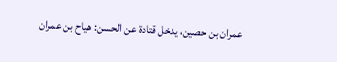عمران بن حصين، يدخل قتادة عن الحسن: هياح بن عمران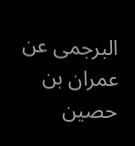البرجمى عن عمران بن حصين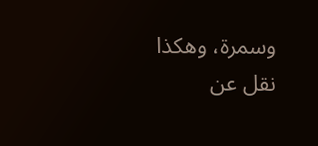وسمرة، وهكذا نقل عن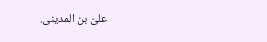علىّ بن المدينى.